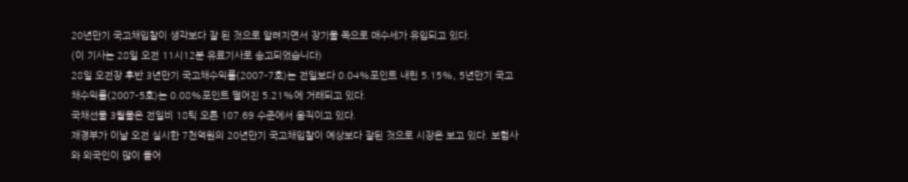20년만기 국고채입찰이 생각보다 잘 된 것으로 알려지면서 장기물 쪽으로 매수세가 유입되고 있다.
(이 기사는 28일 오전 11시12분 유료기사로 송고되었습니다)
28일 오전장 후반 3년만기 국고채수익률(2007-7호)는 전일보다 0.04%포인트 내린 5.15%, 5년만기 국고채수익률(2007-5호)는 0.08%포인트 떨어진 5.21%에 거래되고 있다.
국채선물 3월물은 전일비 18틱 오른 107.69 수준에서 움직이고 있다.
재경부가 이날 오전 실시한 7천억원의 20년만기 국고채입찰이 예상보다 잘된 것으로 시장은 보고 있다. 보험사와 외국인이 많이 들어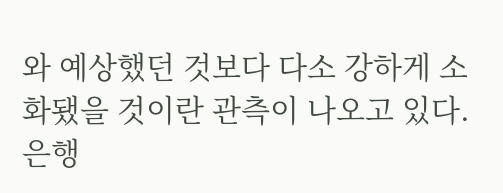와 예상했던 것보다 다소 강하게 소화됐을 것이란 관측이 나오고 있다.
은행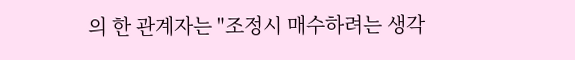의 한 관계자는 "조정시 매수하려는 생각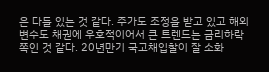은 다들 있는 것 같다. 주가도 조정을 받고 있고 해외변수도 채권에 우호적이어서 큰 트렌드는 금리하락 쪽인 것 같다. 20년만기 국고채입찰이 잘 소화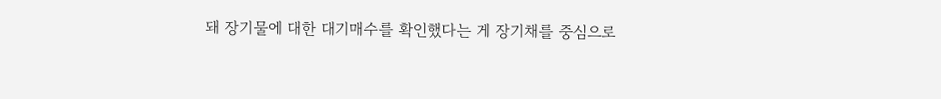돼 장기물에 대한 대기매수를 확인했다는 게 장기채를 중심으로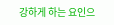강하게 하는 요인으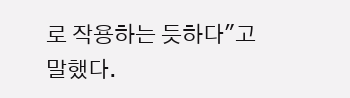로 작용하는 듯하다"고 말했다.